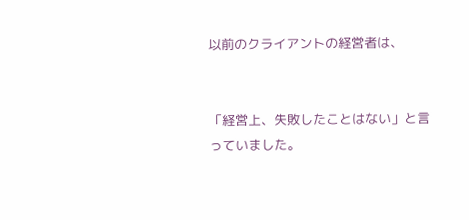以前のクライアントの経営者は、


「経営上、失敗したことはない」と言っていました。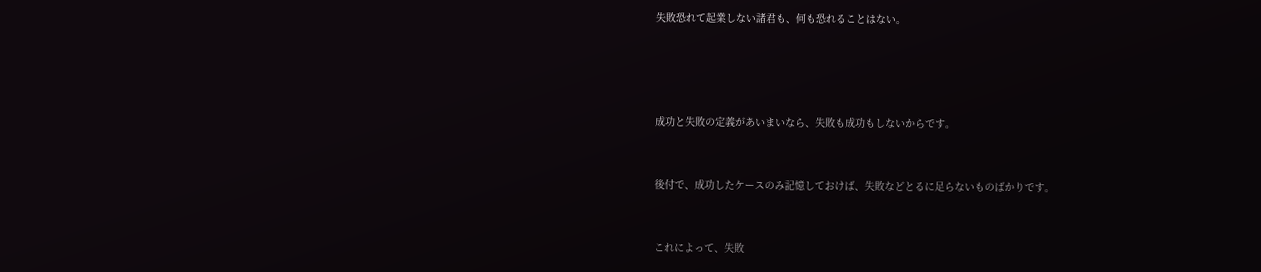失敗恐れて起業しない諸君も、何も恐れることはない。




成功と失敗の定義があいまいなら、失敗も成功もしないからです。


後付で、成功したケースのみ記憶しておけば、失敗などとるに足らないものばかりです。


これによって、失敗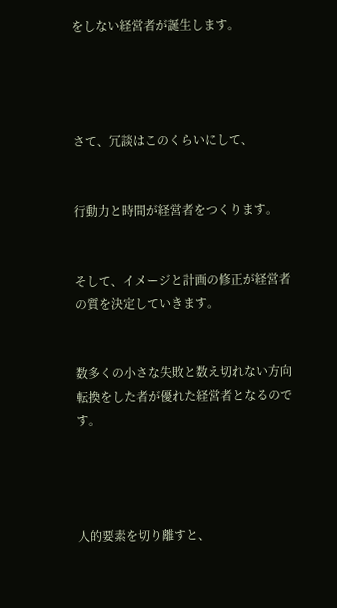をしない経営者が誕生します。




さて、冗談はこのくらいにして、


行動力と時間が経営者をつくります。


そして、イメージと計画の修正が経営者の質を決定していきます。


数多くの小さな失敗と数え切れない方向転換をした者が優れた経営者となるのです。




人的要素を切り離すと、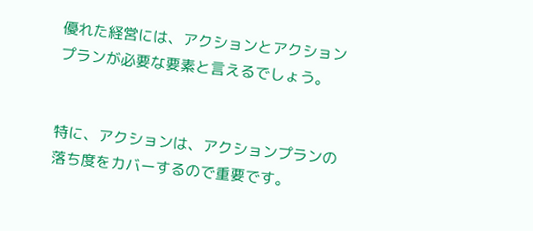優れた経営には、アクションとアクションプランが必要な要素と言えるでしょう。


特に、アクションは、アクションプランの落ち度をカバーするので重要です。